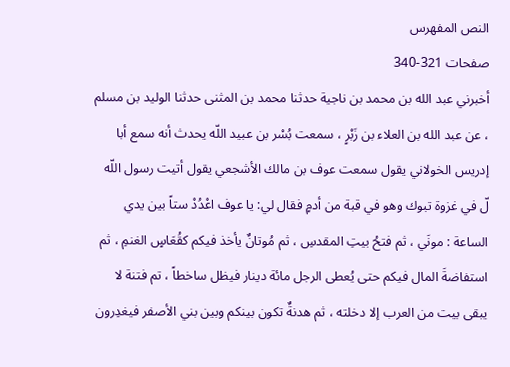النص المفهرس
صفحات 321-340
أخبرني عبد الله بن محمد بن ناجية حدثنا محمد بن المثنى حدثنا الوليد بن مسلم ، عن عبد الله بن العلاء بن زَبْرٍ ، سمعت بُسْر بن عبيد اللّه يحدث أنه سمع أبا إدريس الخولاني يقول سمعت عوف بن مالك الأشجعي يقول أتيت رسول اللّه لّ في غزوة تبوك وهو في قبة من أدمٍ فقال لي: يا عوف اعْدُدْ ستاً بين يدي الساعة : مونَي ، ثم فتحُ بيتِ المقدسِ ، ثم مُوتانٌ يأخذ فيكم كقُعَاسٍ الغنمِ ، ثم استفاضةَ المال فيكم حتى يُعطى الرجل مائة دينار فيظل ساخطاً ، تم فتنة لا يبقى بيت من العرب إلا دخلته ، ثم هدنةٌ تكون بينكم وبين بني الأصفر فيغدِرون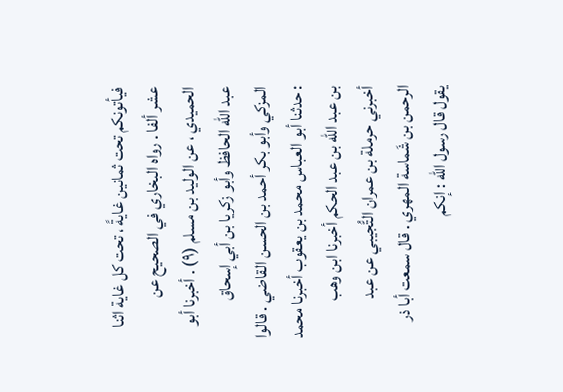فيأتونكم تحت ثمانين غايةً ، تحت كل غاية اثنا عشر ألفا . رواه البخاري في الصحيح عن الحميدي ، عن الوليد بن مسلم (٩) . أخبرنا أبو عبد الله الحافظ وأبو زكريا بن أبي إسحاق المزكي وأبو بكر أحمد بن الحسن القاضي . قالوا : حدثنا أبو العباس محمد بن يعقوب أخبرنا محمد بن عبد الله بن عبد الحكم أخبرنا ابن وهب أخبرني حرملة بن عمران التُّجيبي عن عبد الرحمن بن شَماسة المهري . قال سمعت أبا ذر يقول قال رسول الله : إنكم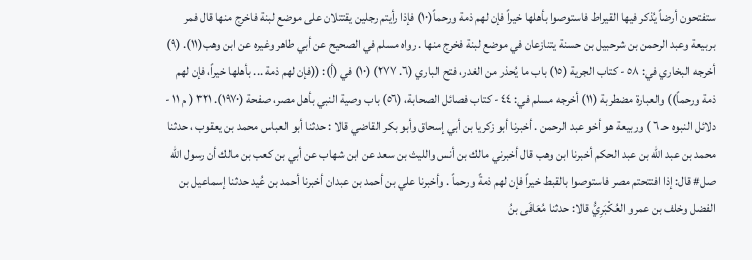ستفتحون أرضاً يُذكر فيها القيراط فاستوصوا بأهلها خيراً فإن لهم ذمة ورحماً(١٠) فإذا رأيتم رجلين يقتتلان على موضع لبنة فاخرج منها قال فمر بربيعة وعبد الرحمن بن شرحبيل بن حسنة يتنازعان في موضع لبنة فخرج منها . رواه مسلم في الصحيح عن أبي طاهر وغيره عن ابن وهب(١١). (٩) أخرجه البخاري في: ٥٨ - كتاب الجرية (١٥) باب ما يُحذر من الغدر، فتح الباري (٦. ٢٧٧) (١٠) في (أ): ((فإن لهم ذمة ... بأهلها خيراً، فإن لهم ذمة ورحماً)) والعبارة مضطربة (١١) أخرجه مسلم في: ٤٤ - كتاب فصائل الصحابة، (٥٦) باب وصية النبي بأهل مصر، صفحة (١٩٧٠). ٣٢١ ( م ١١ - دلائل النبوه حـ ٦ ) وربيعة هو أخو عبد الرحمن . أخبرنا أبو زكريا بن أبي إسحاق وأبو بكر القاضي قالا : حدثنا أبو العباس محمد بن يعقوب ، حدثنا محمد بن عبد الله بن عبد الحكم أخبرنا ابن وهب قال أخبرني مالك بن أنس والليث بن سعد عن ابن شهاب عن أبي بن كعب بن مالك أن رسول الله صل# قال: إذا افتتحتم مصر فاستوصوا بالقبط خيراً فإن لهم ذمةً ورحماً . وأخبرنا علي بن أحمد بن عبدان أخبرنا أحمد بن عُيد حدثنا إسماعيل بن الفضل وخلف بن عمرو العُكْبَرِيُّ قالا: حدثنا مُعَافَى بنُ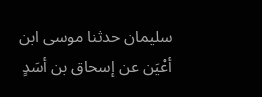سليمان حدثنا موسى ابن أعْيَن عن إسحاق بن أسَدٍ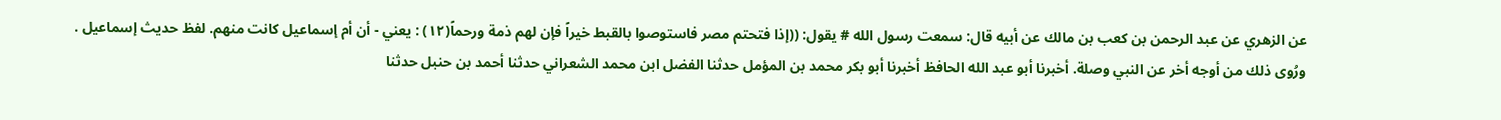عن الزهري عن عبد الرحمن بن كعب بن مالك عن أبيه قال: سمعت رسول الله # يقول: ((إذا فتحتم مصر فاستوصوا بالقبط خيراً فإن لهم ذمة ورحماً(١٢) : يعني - أن أم إسماعيل كانت منهم. لفظ حديث إسماعيل . ورُوى ذلك من أوجه أخر عن النبي وصلة. أخبرنا أبو عبد الله الحافظ أخبرنا أبو بكر محمد بن المؤمل حدثنا الفضل ابن محمد الشعراني حدثنا أحمد بن حنبل حدثنا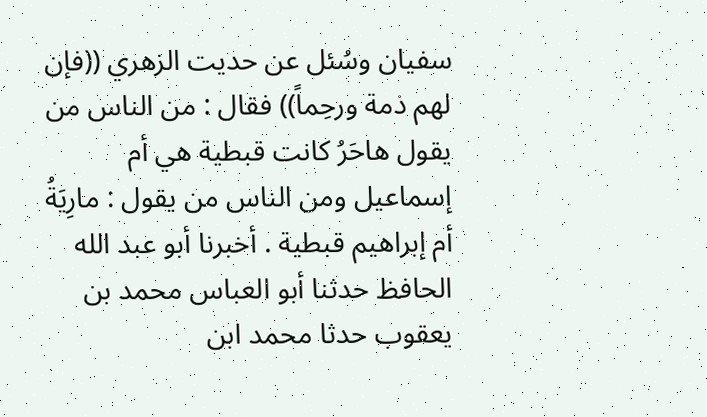سفيان وسُئل عن حديت الزهري ((فإن لهم ذمة ورحِماً)) فقال : من الناس من يقول هاحَرُ كانت قبطية هي أم إسماعيل ومن الناس من يقول : مارِيَةُ أم إبراهيم قبطية . أخبرنا أبو عبد الله الحافظ حدثنا أبو العباس محمد بن يعقوب حدثا محمد ابن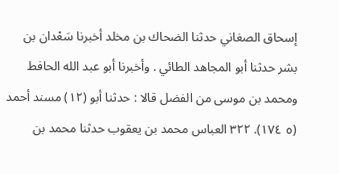إسحاق الصغاني حدثنا الضحاك بن مخلد أخبرنا سَعْدان بن بشر حدثنا أبو المجاهد الطائي . وأخبرنا أبو عبد الله الحافط ومحمد بن موسى من الفضل قالا : حدثنا أبو (١٢) مسند أحمد (٥ ١٧٤). ٣٢٢ العباس محمد بن يعقوب حدثنا محمد بن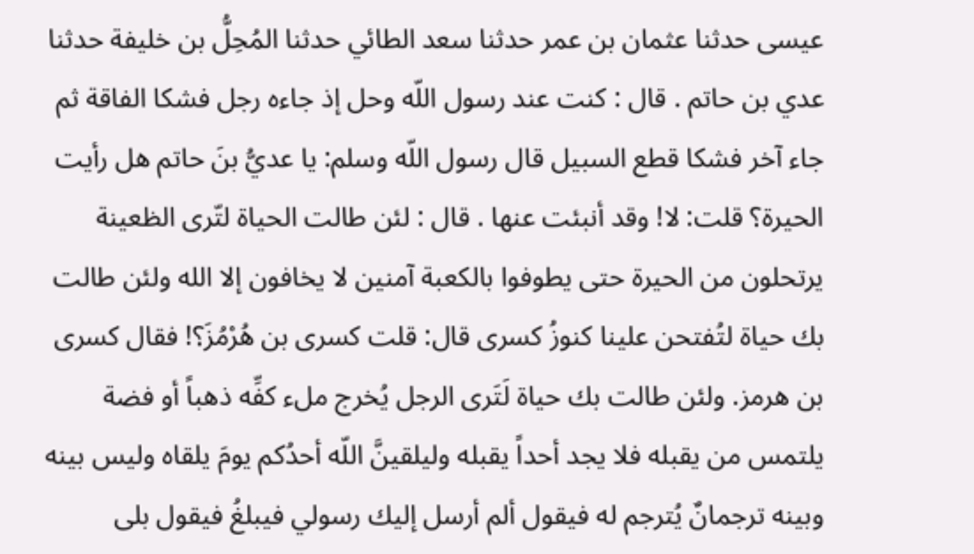عيسى حدثنا عثمان بن عمر حدثنا سعد الطائي حدثنا المُحِلُّ بن خليفة حدثنا عدي بن حاتم . قال : كنت عند رسول اللّه وحل إذ جاءه رجل فشكا الفاقة ثم جاء آخر فشكا قطع السبيل قال رسول اللّه وسلم: يا عديُّ بنَ حاتم هل رأيت الحيرة؟ قلت: لا! وقد أنبئت عنها . قال : لئن طالت الحياة لتّرى الظعينة يرتحلون من الحيرة حتى يطوفوا بالكعبة آمنين لا يخافون إلا الله ولئن طالت بك حياة لتُفتحن علينا كنوزُ كسرى قال: قلت كسرى بن هُرْمُزَ؟! فقال كسرى بن هرمز. ولئن طالت بك حياة لَتَرى الرجل يُخرج ملء كفِّه ذهباً أو فضة يلتمس من يقبله فلا يجد أحداً يقبله وليلقينَّ اللّه أحدُكم يومَ يلقاه وليس بينه وبينه ترجمانٌ يُترجم له فيقول ألم أرسل إليك رسولي فيبلغُ فيقول بلى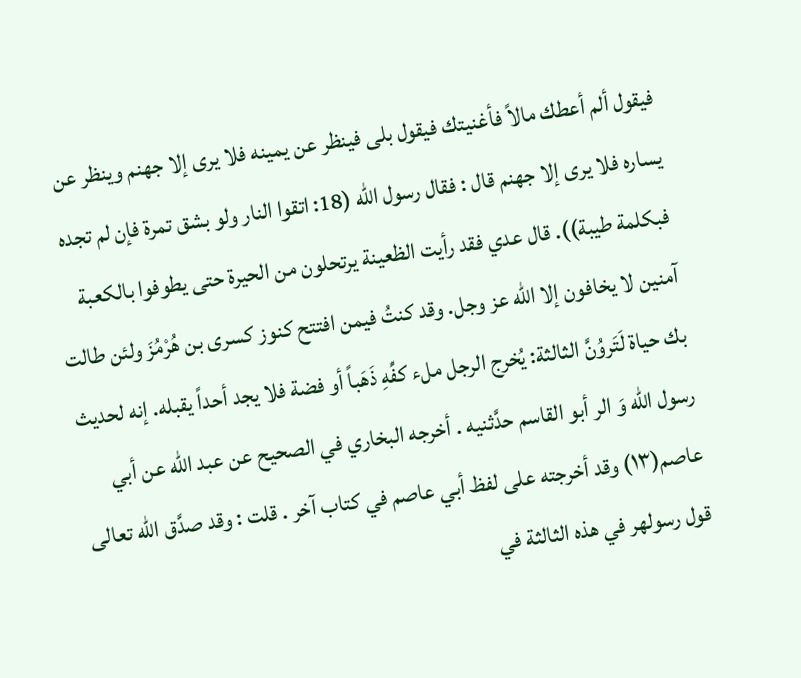فيقول ألم أعطك مالاً فأغنيتك فيقول بلی فينظر عن يمينه فلا يرى إلا جهنم وينظر عن يساره فلا يرى إلا جهنم قال : فقال رسول الله (18: اتقوا النار ولو بشق تمرة فإن لم تجده فبكلمة طيبة)). قال عدي فقد رأيت الظعينة يرتحلون من الحيرة حتى يطوفوا بالكعبة آمنين لا يخافون إلا اللّه عز وجل. وقد كنتُ فيمن افتتح كنوز كسرى بن هُرْمُزَ ولئن طالت بك حياة لَتَروُنَّ الثالثة: يُخرج الرجل ملء كفِّهِ ذَهَباً أو فضة فلا يجد أحداً يقبله. إنه لحديث رسول اللّه وَ الر أبو القاسم حدَّثنيه . أخرجه البخاري في الصحيح عن عبد الله عن أبي عاصم(١٣) وقد أخرجته على لفظ أبي عاصم في كتاب آخر . قلت : وقد صدَّق اللّه تعالى قول رسولهر في هذه الثالثة في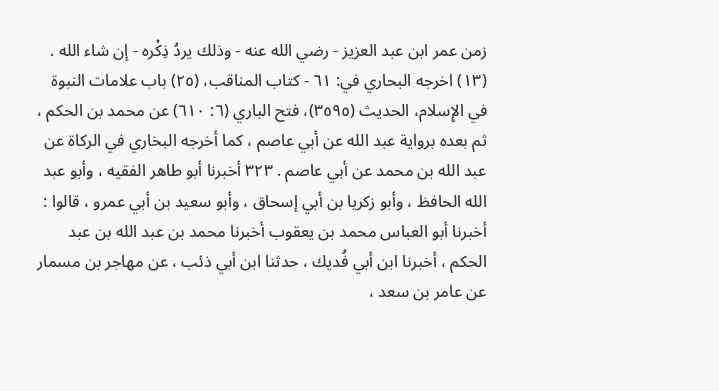زمن عمر ابن عبد العزيز - رضي الله عنه - وذلك يردُ ذِكْره - إن شاء الله . (١٣) اخرجه البحاري في: ٦١ - كتاب المناقب، (٢٥) باب علامات النبوة في الإِسلام، الحديث (٣٥٩٥)، فتح الباري (٦: ٦١٠) عن محمد بن الحكم ، ثم بعده برواية عبد الله عن أبي عاصم ، كما أخرجه البخاري في الركاة عن عبد الله بن محمد عن أبي عاصم . ٣٢٣ أخبرنا أبو طاهر الفقيه ، وأبو عبد الله الحافظ ، وأبو زكريا بن أبي إسحاق ، وأبو سعيد بن أبي عمرو ، قالوا : أخبرنا أبو العباس محمد بن يعقوب أخبرنا محمد بن عبد الله بن عبد الحكم ، أخبرنا ابن أبي فُديك ، حدثنا ابن أبي ذئب ، عن مهاجر بن مسمار عن عامر بن سعد ،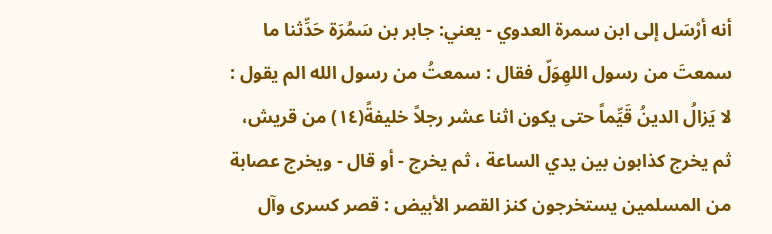أنه أرْسَل إلى ابن سمرة العدوي - يعني: جابر بن سَمُرَة حَدِّثنا ما سمعتَ من رسول اللهِوَلّ فقال : سمعتُ من رسول الله الم يقول : لا يَزالُ الدينُ قَيِّماً حتى يكون اثنا عشر رجلاً خليفةً(١٤) من قريش، ثم يخرج كذابون بين يدي الساعة ، ثم يخرج - أو قال - ويخرج عصابة من المسلمين يستخرجون كنز القصر الأبيض : قصر كسرى وآل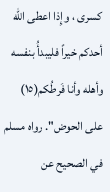كسرى ، وإِذا اعطى اللّه أحدكم خيراً فليبدأُ بنفسه وأهله وأنا فَرطُكم(١٥) على الحوض". رواه مسلم في الصحيح عن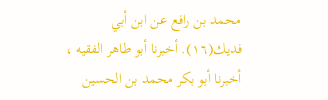محمد بن رافع عن ابن أبي فديك(١٦). أخبرنا أبو طاهر الفقيه ، أخبرنا أبو بكر محمد بن الحسين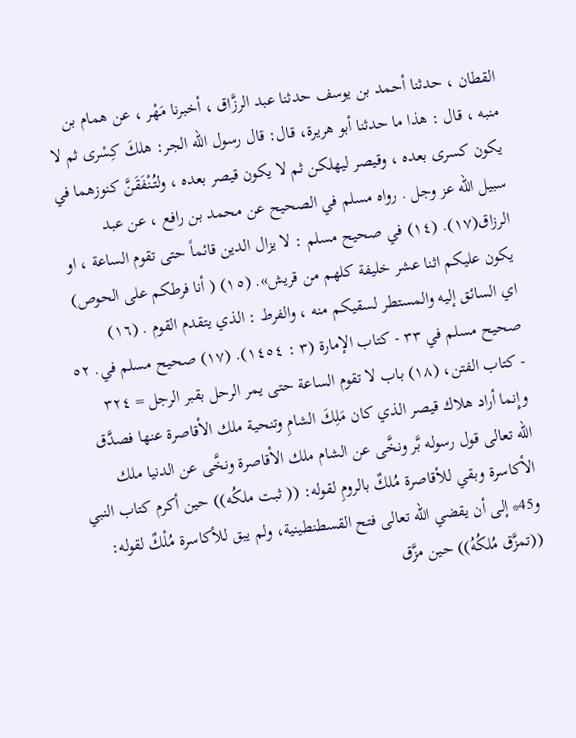القطان ، حدثنا أحمد بن يوسف حدثنا عبد الرزَّاق ، أخبرنا مَهْر ، عن همام بن منبه ، قال : هذا ما حدثنا أبو هريرة، قال: قال رسول الله الجر: هلكَ كِسْرى ثم لا يكون كسرى بعده ، وقيصر ليهلكن ثم لا يكون قيصر بعده ، ولتُنْفَقَنَّ كنوزهما في سبيل الله عز وجل . رواه مسلم في الصحيح عن محمد بن رافع ، عن عبد الرزاق(١٧). (١٤) في صحيح مسلم : لا يزال الدين قائماً حتى تقوم الساعة ، او يكون عليكم اثنا عشر خليفة كلهم من قريش». (١٥) ( أنا فرطكم على الحوص) اي السائق إليه والمستطر لسقيكم منه ، والفرط : الذي يتقدم القوم . (١٦) صحيح مسلم في ٣٣ - كتاب الإمارة (٣ : ١٤٥٤). (١٧) صحيح مسلم في. ٥٢ - كتاب الفتن، (١٨) باب لا تقوم الساعة حتى يمر الرحل بقبر الرجل = ٣٢٤ وإِنما أراد هلاك قيصر الذي كان مَلِكَ الشامِ وتنحية ملك الأقاصرة عنها فصدَّق الله تعالى قول رسوله بَّر ونخَّى عن الشام ملك الأقاصرة ونخَّى عن الدنيا ملك الأكاسرة وبقي للأقاصرة مُلكٌ بالرومِ لقوله: (( ثبت ملكُه)) حين أكرم كتاب النبي و45* إلى أن يقضي الله تعالى فتح القسطنطينية، ولم يبق للأكاسرة مُلْكٌ لقوله: ((تمزَّق مُلكُهُ)) حين مزَّق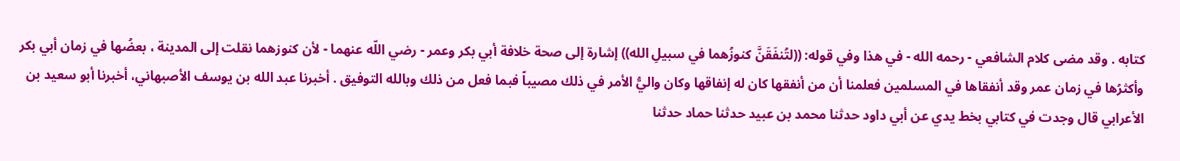كتابه . وقد مضى كلام الشافعي - رحمه الله - في هذا وفي قوله: ((لتُنفَقَنَّ كنوزُهما في سبيلِ الله)) إشارة إلى صحة خلافة أبي بكر وعمر - رضي اللّه عنهما - لأن كنوزهما نقلت إلى المدينة ، بعضُها في زمان أبي بكر وأكثرُها في زمان عمر وقد أنفقاها في المسلمين فعلمنا أن من أنفقها كان له إنفاقها وكان واليُّ الأمر في ذلك مصيباً فبما فعل من ذلك وبالله التوفيق . أخبرنا عبد الله بن يوسف الأصبهاني، أخبرنا أبو سعيد بن الأعرابي قال وجدت في كتابي بخط يدي عن أبي داود حدثنا محمد بن عبيد حدثنا حماد حدثنا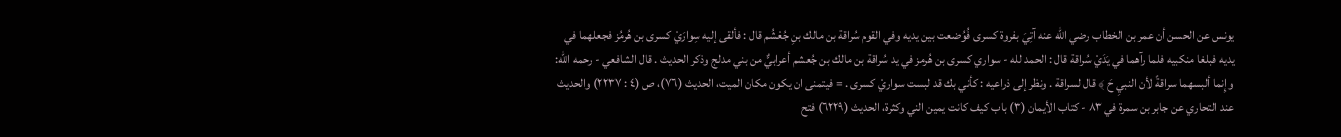يونس عن الحسن أن عمر بن الخطاب رضي الله عنه آتِيَ بفروة كسرى فُوُضعت بين يديه وفي القوم سُراقة بن مالك بنِ جُعْشُم قال : فألقى إليه سِوارَيْ كسرى بن هُرمُز فجعلهما في يديه فبلغا منكبيه فلما رآهما في يَدَيْ سُراقة قال : الحمد لله - سواري كسرى بن هُرمز في يد سُراقة بن مالك بن جُعشم أعرابيٌّ من بني مدلج وذكر الحديث . قال الشافعي - رحمه الله: وإِنما ألبسهما سراقةً لأن النبيِ حَ ﴾ قال لسراقة . ونظر إلى ذراعيه : كأني بك قد لبست سواريْ كسرى . = فيتمنى ان يكون مكان الميت، الحديث (٧٦)، ص (٤ : ٢٢٣٧) والحديث عند التحاري عن جابر بن سمرة في ٨٣ - كتاب الأيمان (٣) باب كيف كانت يمين الني وكثرة، الحديث (٦٢٢٩) فتح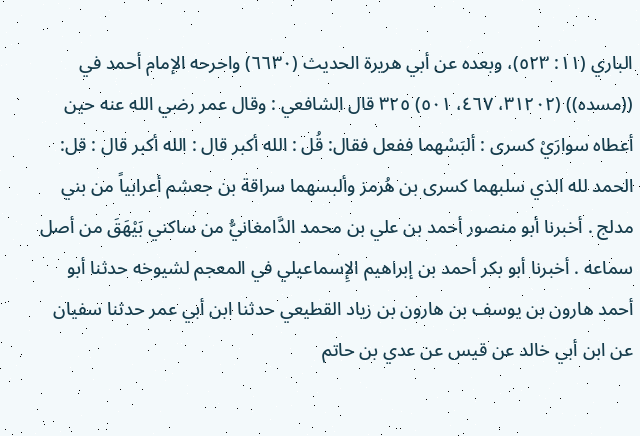الباري (١١: ٥٢٣)، وبعده عن أبي هريرة الحديث (٦٦٣٠) واحرحه الإمام أحمد في ((مسده)) (٣١٢٠٢، ٤٦٧، ٥٠١) ٣٢٥ قال الشافعي : وقال عمر رضي الله عنه حين أعطاه سوارَيْ كسرى : ألبَسْهما ففعل فقال: قُل : الله أكبر قال : الله أكبر قال : قل: الحمد لله الذي سلبهما كسرى بن هُرمز وألبسهما سراقة بن جعشم أعرابياً من بني مدلج . أخبرنا أبو منصور أحمد بن علي بن محمد الدَّامغانيُّ من ساكني بَيْهَقَ من أصل سماعه . أخبرنا أبو بكر أحمد بن إبراهيم الإِسماعيلي في المعجم لشيوخه حدثنا أبو أحمد هارون بن يوسف بن هارون بن زياد القطيعي حدثنا ابن أبي عمر حدثنا سفيان عن ابن أبي خالد عن قيس عن عدي بن حاتم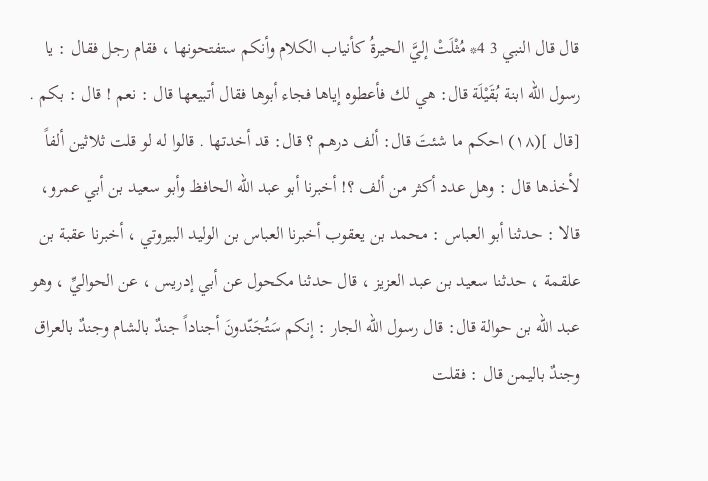قال قال النبي 3 4* مُثْلَتْ إليَّ الحيرةُ كأنياب الكلام وأنكم ستفتحونها ، فقام رجل فقال : يا رسول اللّه ابنة بُقَيْلَة قال: هي لك فأعطوه إياها فجاء أبوها فقال أتبيعها قال : نعم ! قال : بكم . [قال ](١٨) احكم ما شئتَ قال: ألف درهم ؟ قال: قد أخدتها . قالوا له لو قلت ثلاثين ألفاً لأخذها قال : وهل عدد أكثر من ألف ؟! أخبرنا أبو عبد الله الحافظ وأبو سعيد بن أبي عمرو، قالا : حدثنا أبو العباس : محمد بن يعقوب أخبرنا العباس بن الوليد البيروتي ، أخبرنا عقبة بن علقمة ، حدثنا سعيد بن عبد العزيز ، قال حدثنا مكحول عن أبي إدريس ، عن الحواليِّ ، وهو عبد الله بن حوالة قال: قال رسول الله الجار : إنكم سَتُجَنّدونَ أجناداً جندٌ بالشام وجندٌ بالعراق وجندٌ باليمن قال : فقلت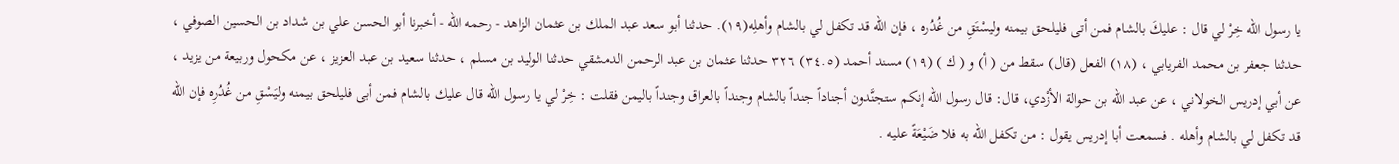يا رسول اللّه خِرْ لي قال : عليكَ بالشام فمن أتى فليلحق بيمنه وليسْتَقِ من غُدُره ، فإن الله قد تكفل لي بالشام وأهلِه(١٩). حدثنا أبو سعد عبد الملك بن عثمان الزاهد - رحمه الله - أخبرنا أبو الحسن علي بن شداد بن الحسين الصوفي ، حدثنا جعفر بن محمد الفريابي ، (١٨) الفعل (قال) سقط من ( أ) و ( ك ) (١٩) مسند أحمد (٣٤.٥) ٣٢٦ حدثنا عثمان بن عبد الرحمن الدمشقي حدثنا الوليد بن مسلم ، حدثنا سعيد بن عبد العزيز ، عن مكحول وربيعة من يزيد ، عن أبي إدريس الخولاني ، عن عبد الله بن حوالة الأزْدي، قال: قال رسول اللّه إنكم ستجنَّدون أجناداً جنداً بالشام وجنداً بالعراق وجنداً باليمن فقلت : خِرْ لي يا رسول الله قال عليك بالشام فمن أبى فليلحق بيمنه وليَسْقِ من غُدُرِه فإن الله قد تكفل لي بالشام وأهله . فسمعت أبا إدريس يقول : من تكفل الله به فلا ضَيْعَةً عليه .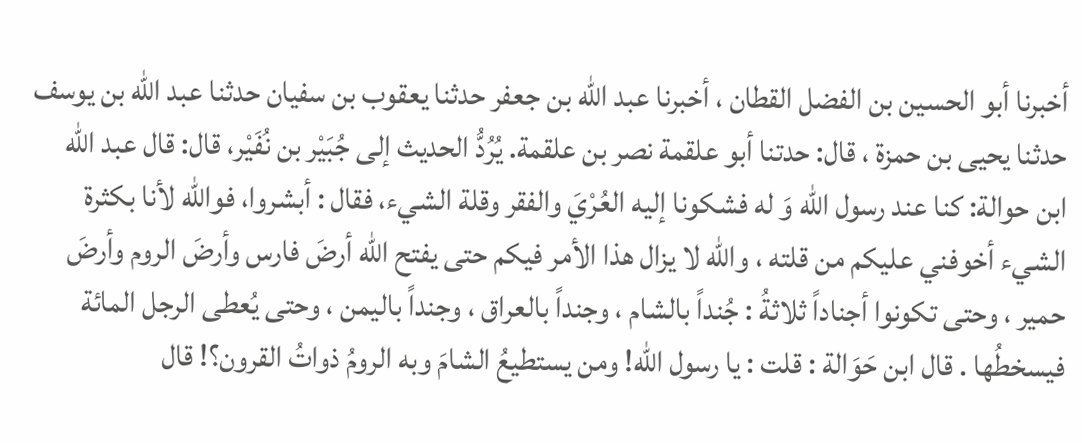أخبرنا أبو الحسين بن الفضل القطان ، أخبرنا عبد الله بن جعفر حدثنا يعقوب بن سفيان حدثنا عبد الله بن يوسف حدثنا يحيى بن حمزة ، قال: حدتنا أبو علقمة نصر بن علقمة. يُرُدُّ الحديث إلى جُبَيْر بن نُفَيْر، قال: قال عبد اللّه ابن حوالة: كنا عند رسول اللّه وَ له فشكونا إليه العُرْيَ والفقر وقلة الشيء، فقال : أبشروا، فوالله لأنا بكثرة الشيء أخوفني عليكم من قلته ، واللّه لا يزال هذا الأمر فيكم حتى يفتح الله أرضَ فارس وأرضَ الروم وأرضَ حمير ، وحتى تكونوا أجناداً ثلاثةُ : جُنداً بالشام ، وجنداً بالعراق ، وجنداً باليمن ، وحتى يُعطى الرجل المائة فيسخطُها . قال ابن حَوَالة : قلت : يا رسول الله! ومن يستطيعُ الشامَ وبه الرومُ ذواتُ القرون؟! قال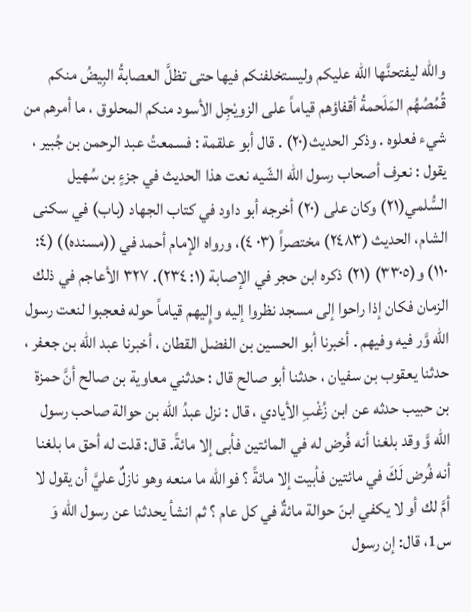والله ليفتحنَّها الله عليكم وليستخلفنكم فيها حتى تظلَّ العصابةُ البِيضُ منكم قُمُصُهُم المَلَحمةُ أقفاؤهم قياماً على الزويْجِل الأسود منكم المحلوق ، ما أمرهم من شيء فعلوه . وذكر الحديث(٢٠) . قال أبو علقمة : فسمعتُ عبد الرحمن بن جُبير ، يقول : نعرف أصحاب رسول اللّه الشّيه نعت هذا الحديث في جزءٍ بن سُهيل السُّلمي(٢١) وكان على (٢٠) أخرجه أبو داود في كتاب الجهاد (باب) في سكنى الشام، الحديث (٢٤٨٣) مختصراً (٠٣ ٤)، ورواه الإمام أحمد في ((مسنده)) (٤: ١١٠) و(٣٣٠٥) (٢١) ذكره ابن حجر في الإصابة (١: ٢٣٤). ٣٢٧ الأعاجم في ذلك الزمان فكان إذا راحوا إلى مسجد نظروا إليه وإِليهم قياماً حوله فعجبوا لنعت رسول الله وَّر فيه وفيهم . أخبرنا أبو الحسين بن الفضل القطان ، أخبرنا عبد الله بن جعفر ، حدثنا يعقوب بن سفيان ، حدثنا أبو صالح قال : حدثني معاوية بن صالح أنَّ حمزة بن حبيب حدثه عن ابن زُغْبِ الأيادي ، قال : نزل عبدُ الله بن حوالة صاحب رسول الله وَّ وقد بلغنا أنه فُرض له في المائتين فأبى إلا مائةً. قال: قلت له أحق ما بلغنا أنه فُرض لَكَ في مائتين فأبيت إلا مائةً ؟ فوالله ما منعه وهو نازلٌ عليَّ أن يقول لا أمَّ لك أو لا يكفي ابنّ حوالة مائةٌ في كل عام ؟ ثم انشأ يحدثنا عن رسول اللّه وَ س1، قال: إن رسول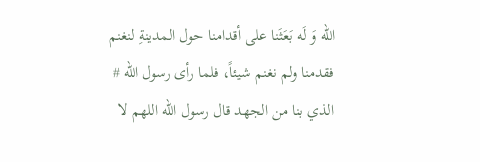الله وَ لَه بَعَثَنا على أقدامنا حول المدينةِ لنغنم فقدمنا ولم نغنم شيئاً، فلما رأى رسول الله # الذي بنا من الجهد قال رسول اللّه اللهم لا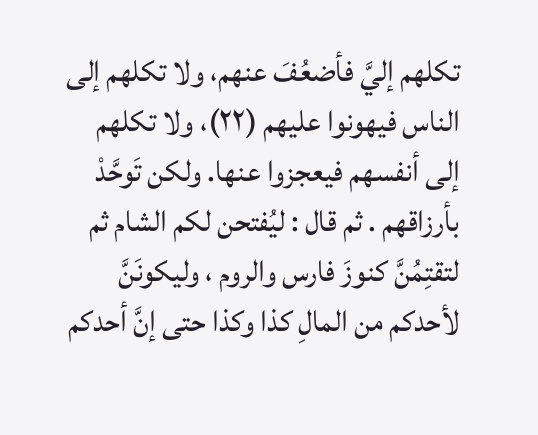تكلهم إليَّ فأضعُفَ عنهم، ولا تكلهم إلى الناس فيهونوا عليهم (٢٢)، ولا تكلهم إلى أنفسهم فيعجزوا عنها. ولكن تَوحَّدْ بأرزاقهم . ثم قال : ليُفتحن لكم الشام ثم لتقتِمُنَّ كنوزَ فارس والروم ، وليكونَنَّ لأحدكم من المالِ كذا وكذا حتى إنَّ أحدكم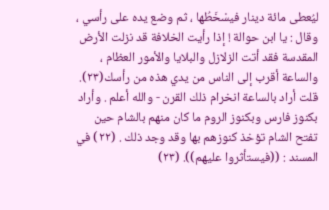ليُعطى مائة دينار فيسْخَطُها ، ثم وضع يده على رأسي ، وقال : يا ابن حوالة ! إذا رأيت الخلافة قد نزلت الأرض المقدسة فقد أتت الزلازل والبلايا والأمور العظام ، والساعة أقرب إلى الناس من يدي هذه من رأسك(٢٣). قلت أراد بالساعة انخرام ذلك القرن - والله أعلم . وأراد بكنوز فارس وبكنوز الروم ما كان منهم بالشام حين تفتح الشام تؤخذ كنوزهم بها وقد وجد ذلك . (٢٢) في المسند : ((فيستأثروا عليهم)). (٢٣)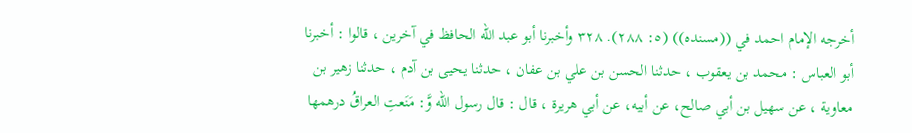أخرجه الإمام احمد في ((مسنده)) (٥: ٢٨٨). ٣٢٨ وأخبرنا أبو عبد الله الحافظ في آخرين ، قالوا : أخبرنا أبو العباس : محمد بن يعقوب ، حدثنا الحسن بن علي بن عفان ، حدثنا يحيى بن آدم ، حدثنا زهير بن معاوية ، عن سهيل بن أبي صالح، عن أبيه، عن أبي هريرة ، قال : قال رسول الله وَّ: مَنَعتِ العراقُ درهمها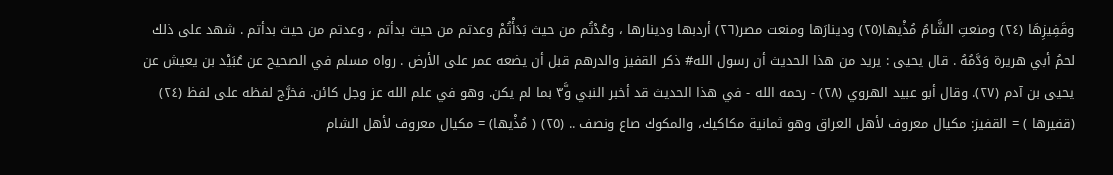وقَفِيزِهَا (٢٤) ومنعتِ الشَّامُ مُذْيها(٢٥) ودينارَها ومنعت مصر(٢٦) أردبها ودينارها ، وعُدْتُم من حيث بَدَأْتُمْ وعدتم من حيث بدأتم ، وعدتم من حيث بدأتم . شهد على ذلك لحمُ أبي هريرة وَدَّمُهُ . قال يحيى : يريد من هذا الحديث أن رسول الله# ذكر القفيز والدرهم قبل أن يضعه عمر على الأرض . رواه مسلم في الصحيح عن عُبَيْد بن يعيش عن يحيى بن آدم (٢٧). وقال أبو عبيد الهروي (٢٨) - رحمه الله - في هذا الحديث قد أخبر النبي و٣َّ بما لم يكن. وهو في علم الله عز وجل كائن. فخرَّج لفظه على لفظ (٢٤) (قفيرها ) = القفيز: مكيال معروف لأهل العراق وهو ثمانية مكاكيك، والمكوك صاع ونصف .. (٢٥) ( مُذْيها) = مكيال معروف لأهل الشام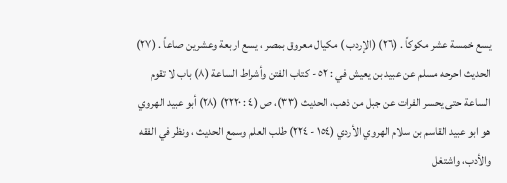يسع خمسة عشر مكوكاً . (٢٦) (الإردب ) مكيال معروق بمصر ، يسع اربعة وعشرين صاعاً . (٢٧) الحديث احرحه مسلم عن عبيد بن يعيش في : ٥٢ - كتاب الفتن وأشراط الساعة (٨) باب لا تقوم الساعة حتى يحسر الفرات عن جبل من ذهب، الحديث (٣٣)، ص (٤ : ٢٢٢٠) (٢٨) أبو عبيد الهروي هو ابو عبيد القاسم بن سلام الهروي الأردي (١٥٤ - ٢٢٤) طلب العلم وسمع الحديث ، ونظر في الفقه والأدب، واشتغل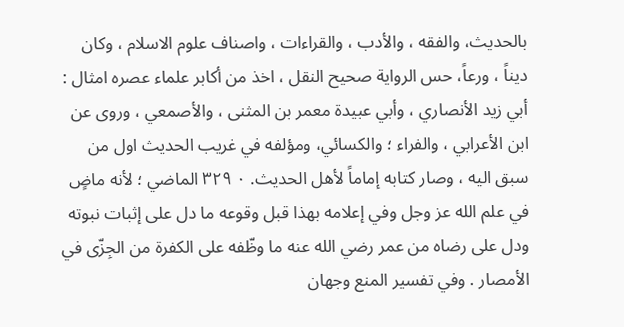بالحديث، والفقه ، والأدب ، والقراءات ، واصناف علوم الاسلام ، وكان ديناً ، ورعاً، حس الرواية صحيح النقل ، اخذ من أكابر علماء عصره امثال : أبي زيد الأنصاري ، وأبي عبيدة معمر بن المثنى ، والأصمعي ، وروى عن ابن الأعرابي ، والفراء ؛ والكسائي، ومؤلفه في غريب الحديث اول من سبق اليه ، وصار كتابه إماماً لأهل الحدیث. ٠ ٣٢٩ الماضي ؛ لأنه ماضٍ في علم الله عز وجل وفي إعلامه بهذا قبل وقوعه ما دل على إثبات نبوته ودل على رضاه من عمر رضي الله عنه ما وظّفه على الكفرة من الجِزّى في الأمصار . وفي تفسير المنع وجهان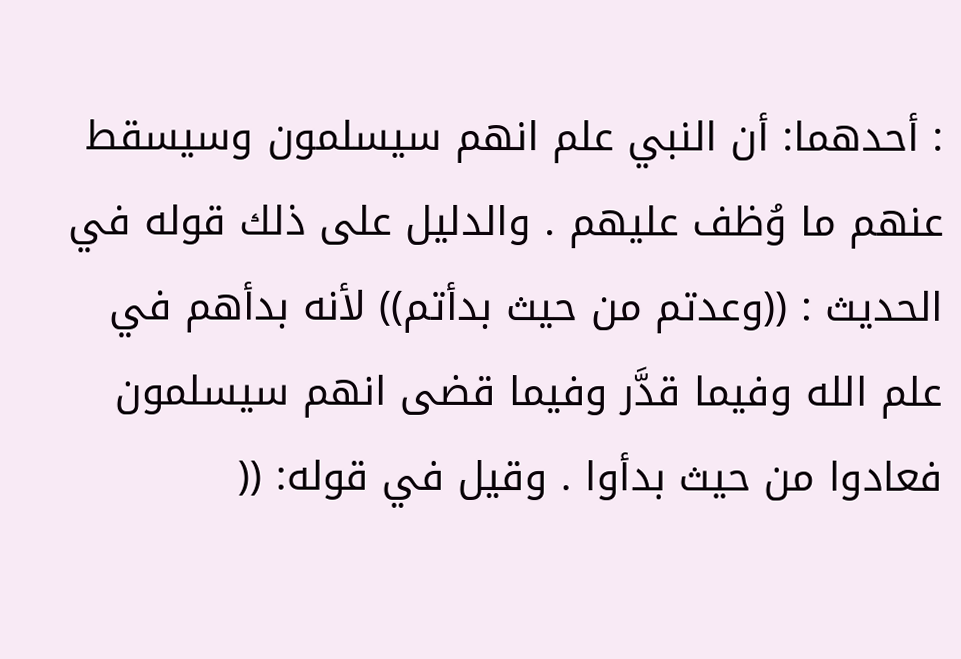: أحدهما: أن النبي علم انهم سيسلمون وسيسقط عنهم ما وُظف عليهم . والدليل على ذلك قوله في الحديث : ((وعدتم من حيث بدأتم)) لأنه بدأهم في علم الله وفيما قدَّر وفيما قضى انهم سيسلمون فعادوا من حيث بدأوا . وقيل في قوله: ((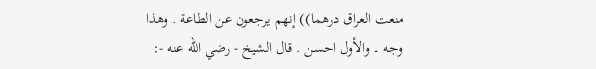منعت العراق درهما)) إنهم يرجعون عن الطاعة . وهذا وجه ۔ والأول احسن . قال الشيخ - رضي الله عنه -: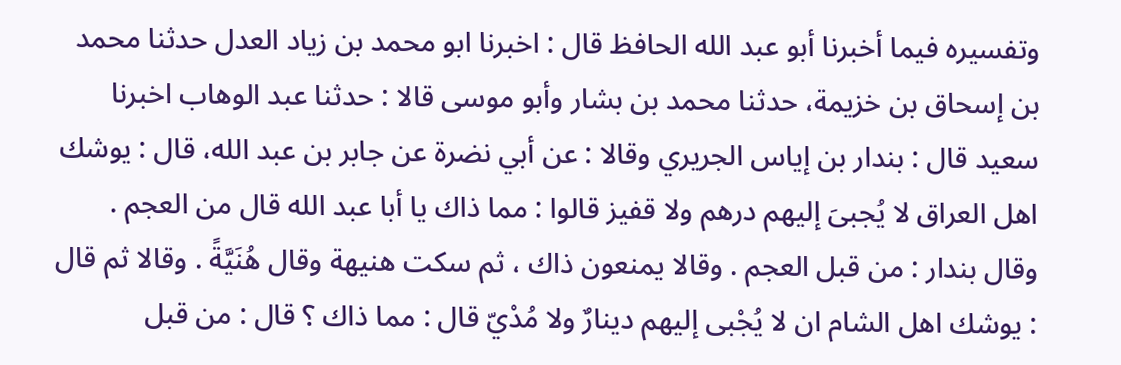وتفسيره فيما أخبرنا أبو عبد الله الحافظ قال : اخبرنا ابو محمد بن زياد العدل حدثنا محمد بن إسحاق بن خزيمة، حدثنا محمد بن بشار وأبو موسى قالا : حدثنا عبد الوهاب اخبرنا سعيد قال : بندار بن إياس الجريري وقالا : عن أبي نضرة عن جابر بن عبد الله، قال : يوشك اهل العراق لا يُجبىَ إليهم درهم ولا قفيز قالوا : مما ذاك يا أبا عبد الله قال من العجم . وقال بندار : من قبل العجم . وقالا يمنعون ذاك ، ثم سكت هنيهة وقال هُنَيَّةً . وقالا ثم قال : يوشك اهل الشام ان لا يُجْبى إليهم دينارٌ ولا مُدْيّ قال : مما ذاك ؟ قال : من قبل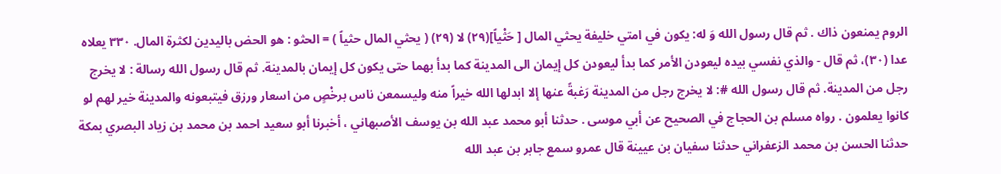الروم يمنعون ذاك . ثم قال رسول الله وَ له: يكون في امتي خليفة يحثي المال [ حَثْياً](٢٩) لا (٢٩) ( يحثي المال حثياً ) = الحثو : هو الحض باليدين لكثرة المال. ٣٣٠ يعلاه عدا (٣٠)، ثم قال - والذي نفسي بيده ليعودن الأمر كما بدأ ليعودن كل إيمان الى المدينة كما بدأ بهما حتى يكون كل إيمان بالمدينة. ثم قال رسول الله رسالة : لا يخرج رجل من المدينة. ثم قال رسول الله #: لا يخرج رجل من المدينة رَغبةً عنها إلا ابدلها الله خيراً منه وليسمعن ناس برخْصٍ من اسعار ورزق فيتبعونه والمدينة خير لهم لو كانوا يعلمون . رواه مسلم بن الحجاج في الصحيح عن أبي موسى . حدثنا أبو محمد عبد الله بن يوسف الأصبهاني ، أخبرنا أبو سعيد احمد بن محمد بن زياد البصري بمكة حدثنا الحسن بن محمد الزعفراني حدثنا سفيان بن عيينة قال عمرو سمع جابر بن عبد الله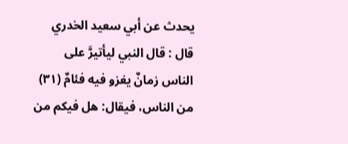يحدث عن أبي سعيد الخدري قال : قال النبي ليأتيرَّ على الناس زمانٌ يغزو فيه فئامٌ (٣١) من الناس، فيقال: هل فيكم من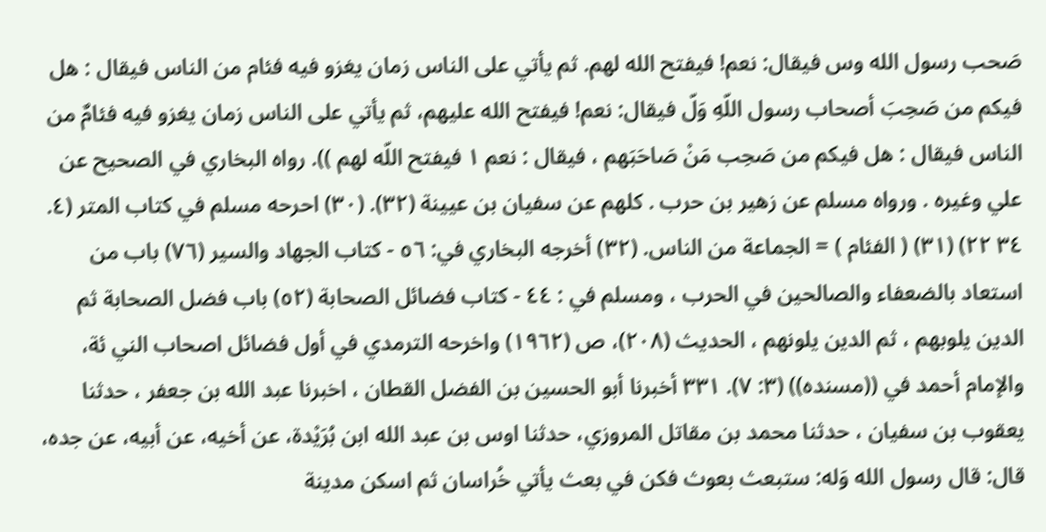صَحب رسول الله وس فيقال: نعم! فيفتح الله لهم. ثم يأتي على الناس زمان يغزو فيه فئام من الناس فيقال : هل فيكم من صَحِبَ أصحاب رسول اللّهِ وَلّ فيقال: نعم! فيفتح الله عليهم، ثم يأتي على الناس زمان يغزو فيه فئامٌ من الناس فيقال : هل فيكم من صَحِب مَنْ صَاحَبَهم ، فيقال : نعم ١ فيفتح اللّه لهم )). رواه البخاري في الصحيح عن علي وغيره . ورواه مسلم عن زهير بن حرب . كلهم عن سفيان بن عيينة (٣٢). (٣٠) احرحه مسلم في كتاب المتر (٤. ٣٤ ٢٢) (٣١) ( الفئام ) = الجماعة من الناس. (٣٢) أخرجه البخاري في: ٥٦ - كتاب الجهاد والسير (٧٦) باب من استعاد بالضعفاء والصالحين في الحرب ، ومسلم في : ٤٤ - كتاب فضائل الصحابة (٥٢) باب فضل الصحابة ثم الدين يلوبهم ، ثم الدين يلونهم ، الحديث (٢٠٨)، ص (١٩٦٢) واخرحه الترمدي في أول فضائل اصحاب الني ئة، والإمام أحمد في ((مسنده)) (٣: ٧). ٣٣١ أخبرنا أبو الحسين بن الفضل القطان ، اخبرنا عبد الله بن جعفر ، حدثنا يعقوب بن سفيان ، حدثنا محمد بن مقاتل المروزي، حدثنا اوس بن عبد الله ابن بُرَيْدة، عن أخيه، عن أبيه، عن جده، قال: قال رسول الله وَله: ستبعث بعوث فكن في بعث يأتي خُراسان ثم اسكن مدينة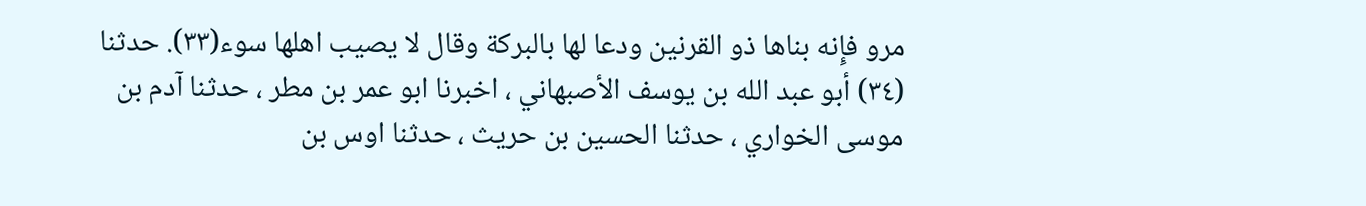مرو فإِنه بناها ذو القرنين ودعا لها بالبركة وقال لا يصيب اهلها سوء(٣٣). حدثنا (٣٤) أبو عبد الله بن يوسف الأصبهاني ، اخبرنا ابو عمر بن مطر ، حدثنا آدم بن موسى الخواري ، حدثنا الحسين بن حريث ، حدثنا اوس بن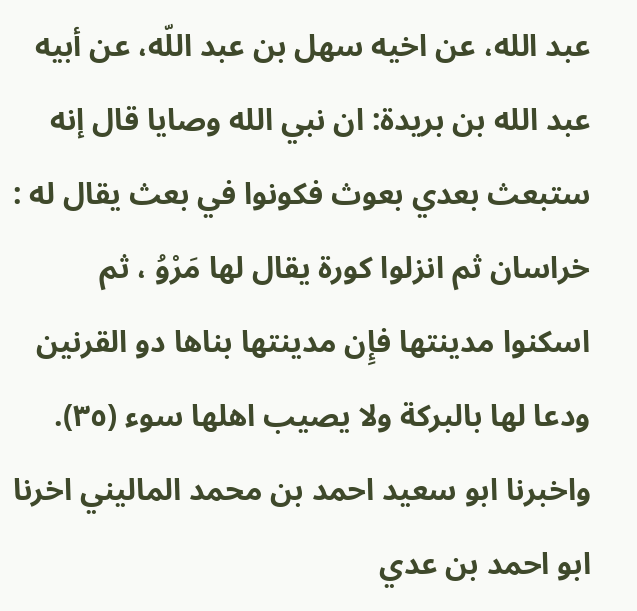عبد الله، عن اخيه سهل بن عبد اللّه، عن أبيه عبد الله بن بريدة: ان نبي الله وصايا قال إنه ستبعث بعدي بعوث فكونوا في بعث يقال له : خراسان ثم انزلوا كورة يقال لها مَرْوُ ، ثم اسكنوا مدينتها فإِن مدينتها بناها دو القرنين ودعا لها بالبركة ولا يصيب اهلها سوء (٣٥). واخبرنا ابو سعيد احمد بن محمد الماليني اخرنا ابو احمد بن عدي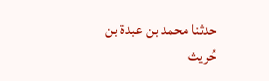حدثنا محمد بن عبدة بن حُريث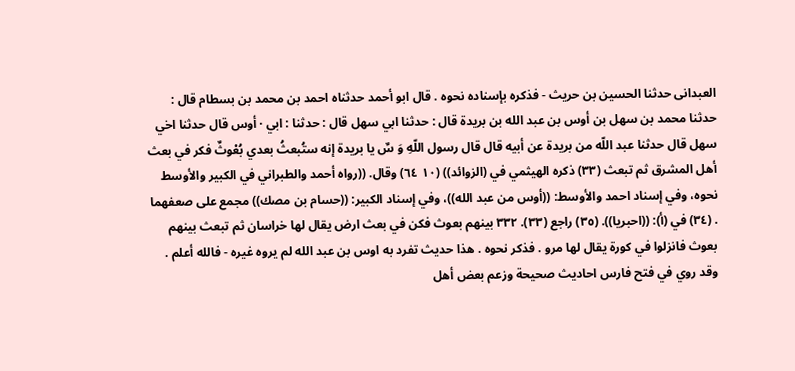العبدانى حدثنا الحسين بن حريث - فذكره بإسناده نحوه . قال ابو أحمد حدثناه احمد بن محمد بن بسطام قال : حدثنا محمد بن سهل بن أوس بن عبد الله بن بريدة قال : حدثنا ابي سهل قال : حدثنا : ابي · أوس قال حدثنا اخي سهل قال حدثنا عبد اللّه من بريدة عن أبيه قال قال رسول اللّهِ وَ سٌ يا بريدة إنه ستُبعثُ بعدي بُعْوثٌ فكر في بعث أهل المشرق ثم تبعث (٣٣) ذكره الهيثمي في (الزوائد)) (١٠ ٦٤) وقال. ((رواه أحمد والطبراني في الكبير والأوسط نحوه، وفي إسناد احمد والأوسط: ((أوس من عبد الله))، وفي إسناد الكبير: ((حسام بن مصك)) مجمع على صعفهما . (٣٤) في (أ): ((احبريا)). (٣٥) راجع (٣٣). ٣٣٢ بينهم بعوث فكن في بعث ارض يقال لها خراسان ثم تبعث بينهم بعوث فانزلوا في كورة يقال لها مرو . فذكر نحوه . هذا حديث تفرد به اوس بن عبد الله لم يروه غيره - فالله أعلم . وقد روي في فتح فارس احاديث صحيحة وزعم بعض أهل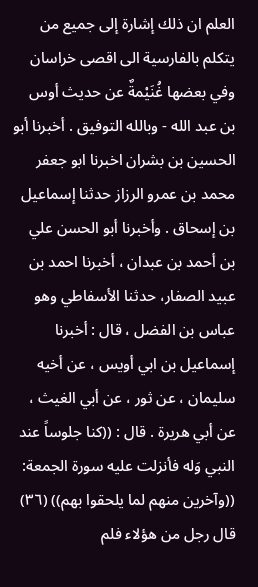العلم ان ذلك إشارة إلى جميع من يتكلم بالفارسية الى اقصى خراسان وفي بعضها غُنَيْمةٌ عن حديث أوس بن عبد الله - وبالله التوفيق . أخبرنا أبو الحسين بن بشران اخبرنا ابو جعفر محمد بن عمرو الرزاز حدثنا إسماعيل بن إسحاق . وأخبرنا أبو الحسن علي بن أحمد بن عبدان ، أخبرنا احمد بن عبيد الصفار، حدثنا الأسفاطي وهو عباس بن الفضل ، قال : أخبرنا إسماعيل بن ابي أويس ، عن أخيه سليمان ، عن ثور ، عن أبي الغيث ، عن أبي هريرة . قال : ((كنا جلوساً عند النبي وَله فأنزلت عليه سورة الجمعة: ((وآخرين منهم لما يلحقوا بهم)) (٣٦) قال رجل من هؤلاء فلم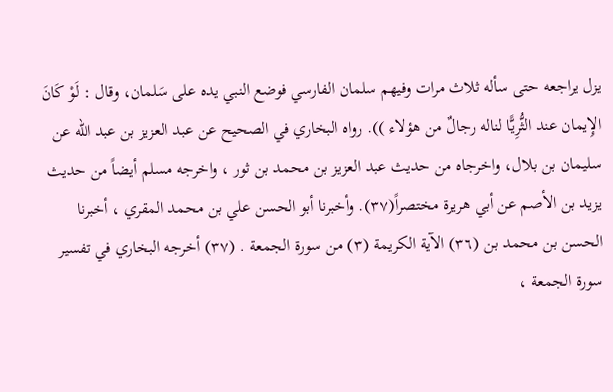يزل يراجعه حتى سأله ثلاث مرات وفيهم سلمان الفارسي فوضع النبي يده على سَلمان، وقال : لَوْ كَانَ الإِيمان عند الثُّرِيًّا لناله رجالٌ من هؤلاء )). رواه البخاري في الصحيح عن عبد العزيز بن عبد الله عن سليمان بن بلال، واخرجاه من حديث عبد العزيز بن محمد بن ثور ، واخرجه مسلم أيضاً من حديث يزيد بن الأصم عن أبي هريرة مختصراً(٣٧). وأخبرنا أبو الحسن علي بن محمد المقري ، أخبرنا الحسن بن محمد بن (٣٦) الآية الكريمة (٣) من سورة الجمعة . (٣٧) أخرجه البخاري في تفسير سورة الجمعة ،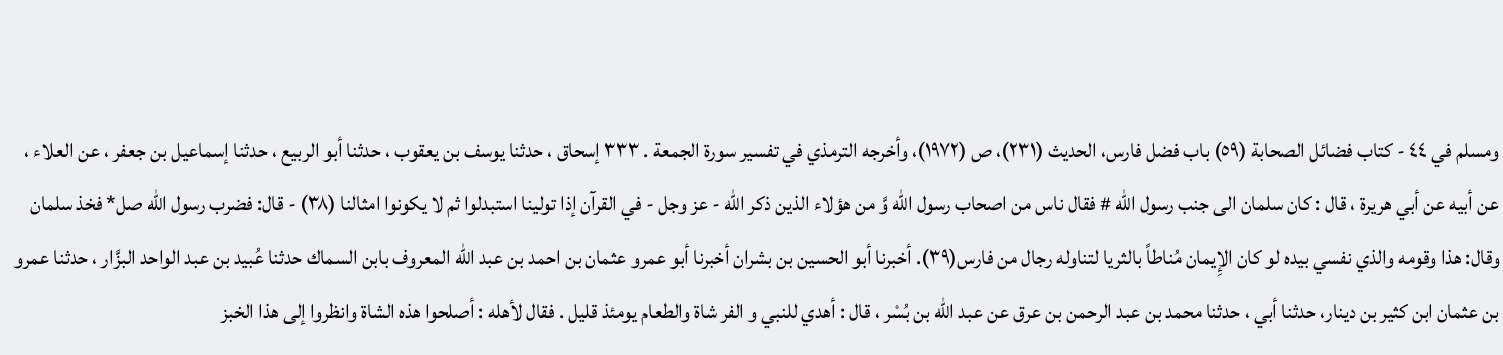ومسلم في ٤٤ - كتاب فضائل الصحابة (٥٩) باب فضل فارس، الحديث (٢٣١)، ص (١٩٧٢)، وأخرجه الترمذي في تفسير سورة الجمعة . ٣٣٣ إسحاق ، حدثنا يوسف بن يعقوب ، حدثنا أبو الربيع ، حدثنا إسماعيل بن جعفر ، عن العلاء ، عن أبيه عن أبي هريرة ، قال : كان سلمان الى جنب رسول الله # فقال ناس من اصحاب رسول الله وَّ من هؤلاء الذين ذكر الله - عز وجل - في القرآن إذا تولينا استبدلوا ثم لا يكونوا امثالنا (٣٨) - قال: فضرب رسول الله صل* فخذ سلمان وقال: هذا وقومه والذي نفسي بيده لو كان الإِيمان مُناطاً بالثريا لتناوله رجال من فارس(٣٩). أخبرنا أبو الحسين بن بشران أخبرنا أبو عمرو عثمان بن احمد بن عبد الله المعروف بابن السماك حدثنا عُبيد بن عبد الواحد البزَّار ، حدثنا عمرو بن عثمان ابن كثير بن دينار، حدثنا أبي ، حدثنا محمد بن عبد الرحمن بن عرق عن عبد الله بن بُسْر ، قال : أهدي للنبي و الفر شاة والطعام يومئذ قليل . فقال لأهله : أصلحوا هذه الشاة وانظروا إلى هذا الخبز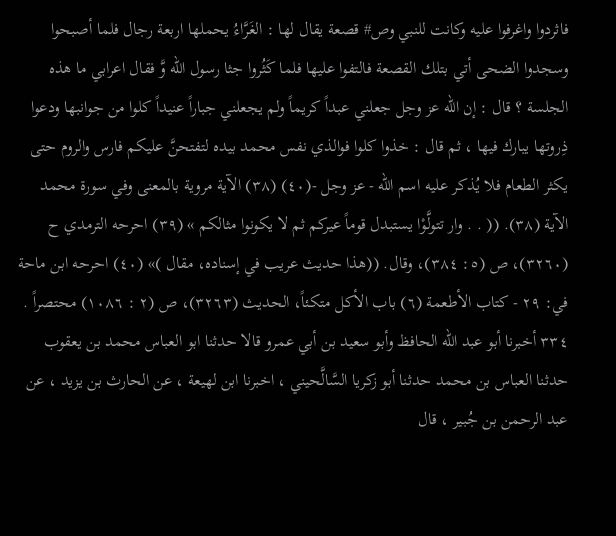فاثردوا واغرفوا عليه وكانت للنبي وص# قصعة يقال لها : الغَرَّاءُ يحملها اربعة رجال فلما أصبحوا وسجدوا الضحى أتي بتلك القصعة فالتفوا عليها فلما كَثُروا جثا رسول اللّه وَّ فقال اعرابي ما هذه الجلسة ؟ قال : إن الله عز وجل جعلني عبداً كريماً ولم يجعلني جباراً عنيداً كلوا من جوانبها ودعوا ذِروتها يبارك فيها ، ثم قال : خذوا كلوا فوالذي نفس محمد بيده لتفتحنَّ عليكم فارس والروم حتى يكثر الطعام فلا يُذكر عليه اسم الله - عز وجل -(٤٠) (٣٨) الآية مروية بالمعنى وفي سورة محمد الآية (٣٨). (( . . وار تتولَّوْا يستبدل قوماً عيركم ثم لا يكونوا مثالكم » (٣٩) احرحه الترمدي ح (٣٢٦٠)، ص (٥: ٣٨٤)، وقال. ((هذا حديث عريب في إسناده، مقال )» (٤٠) احرحه ابن ماحة في: ٢٩ - كتاب الأطعمة (٦) باب الأكل متكئاً، الحديث (٣٢٦٣)، ص (٢ : ١٠٨٦) محتصراً . ٣٣٤ أخبرنا أبو عبد الله الحافظ وأبو سعيد بن أبي عمرو قالا حدثنا ابو العباس محمد بن يعقوب حدثنا العباس بن محمد حدثنا أبو زكريا السَّالَّحيني ، اخبرنا ابن لهيعة ، عن الحارث بن يزيد ، عن عبد الرحمن بن جُبير ، قال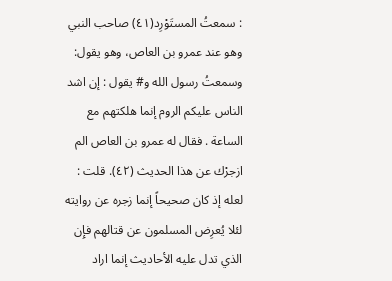: سمعتُ المستَوْرِد(٤١) صاحب النبي وهو عند عمرو بن العاص، وهو يقول: وسمعتُ رسول الله و# يقول : إن اشد الناس عليكم الروم إنما هلكتهم مع الساعة . فقال له عمرو بن العاص الم ازجرْك عن هذا الحديث (٤٢). قلت : لعله إذ كان صحيحاً إنما زجره عن روايته لئلا يُعرِض المسلمون عن قتالهم فإِن الذي تدل عليه الأحاديث إنما اراد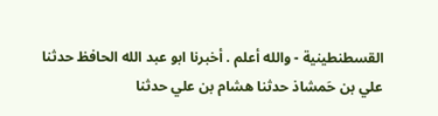القسطنطينية - والله أعلم . أخبرنا ابو عبد الله الحافظ حدثنا علي بن حَمشاذ حدثنا هشام بن علي حدثنا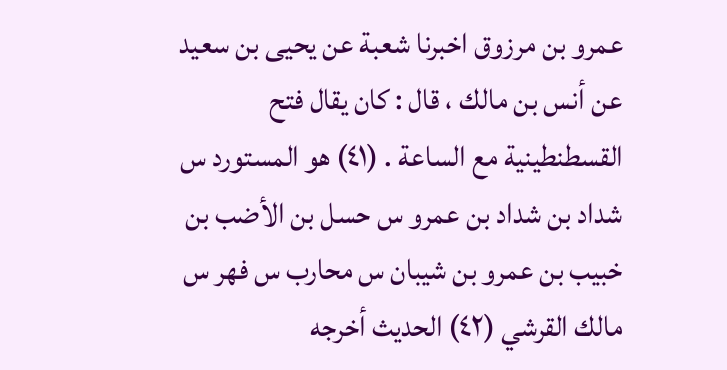عمرو بن مرزوق اخبرنا شعبة عن يحيى بن سعيد عن أنس بن مالك ، قال : كان يقال فتح القسطنطينية مع الساعة . (٤١) هو المستورد س شداد بن شداد بن عمرو س حسل بن الأضب بن خبيب بن عمرو بن شيبان س محارب س فهر س مالك القرشي (٤٢) الحديث أخرجه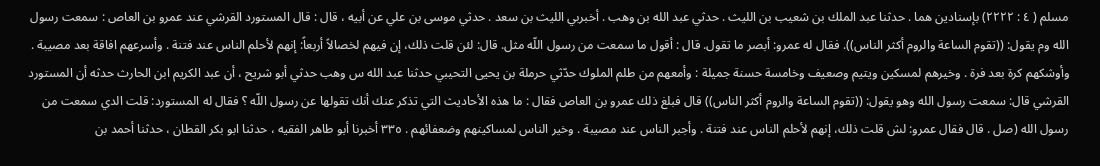مسلم ( ٤ : ٢٢٢٢) بإسنادين هما . حدثنا عبد الملك بن شعيب بن الليث . حدثي عبد الله بن وهب . أخبربي الليث بن سعد . حدثي موسى بن علي عن أبيه ، قال : قال المستورد القرشي عند عمرو بن العاص : سمعت رسول الله وم يقول: ((تقوم الساعة والروم أكثر الناس)). فقال له عمرو: أبصر ما تقول. قال : أقول ما سمعت من رسول اللّه مثل. قال: لئن قلت ذلك، إن فيهم لخصالاً أربعاً: إنهم لأحلم الناس عند فتنة . وأسرعهم افاقة بعد مصيبة . وأوشكهم كرة بعد فرة . وخيرهم لمسكين ويتيم وصعيف وخامسة حسنة جميلة : وأمعهم من طلم الملوك حدّثي حرملة بن يحيى التحيبي حدثنا عبد الله س وهب حدثي أبو شريح ، أن عبد الكريم ابن الحارث حدثه أن المستورد القرشي قال: سمعت رسول الله وهو يقول: ((تقوم الساعة والروم أكثر الناس)) قال فبلغ ذلك عمرو بن العاص فقال : ما هذه الأحاديث التي تذكر عنك أنك تقولها عن رسول اللّه ؟ فقال له المستورد: قلت الدي سمعت من رسول الله (صل . قال فقال عمرو: لش قلت ذلك، إنهم لأحلم الناس عند فتنة . وأجبر الناس عند مصيبة . وخير الناس لمساكينهم وضعفائهم . ٣٣٥ أخبرنا أبو طاهر الفقيه ، حدثنا ابو بكر القطان ، حدثنا أحمد بن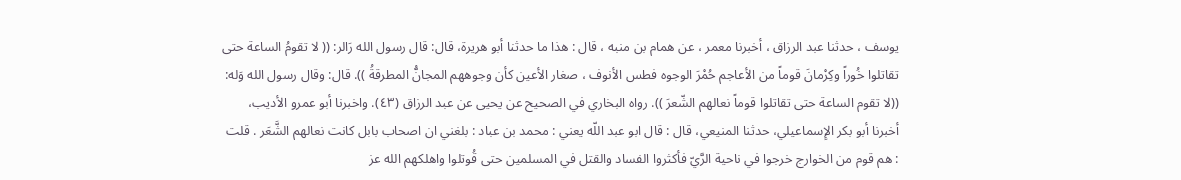يوسف ، حدثنا عبد الرزاق ، أخبرنا معمر ، عن همام بن منبه ، قال : هذا ما حدثنا أبو هريرة، قال: قال رسول الله رَالر: (( لا تقومُ الساعة حتى تقاتلوا خُوراً وكِرْمانَ قوماً من الأعاجم حُمْرَ الوجوه فطس الأنوف ، صغار الأعين كأن وجوههم المجانُّ المطرقةُ )). قال: وقال رسول الله وَله: ((لا تقوم الساعة حتى تقاتلوا قوماً نعالهم الشّعرَ )). رواه البخاري في الصحيح عن يحيى عن عبد الرزاق (٤٣). واخبرنا أبو عمرو الأديب، أخبرنا أبو بكر الإِسماعيلي، حدثنا المنيعي، قال : قال ابو عبد اللّه يعني : محمد بن عباد : بلغني ان اصحاب بابل كانت نعالهم الشَّعَر . قلت : هم قوم من الخوارج خرجوا في ناحية الرَّيّ فأكثروا الفساد والقتل في المسلمين حتى قُوتلوا واهلكهم الله عز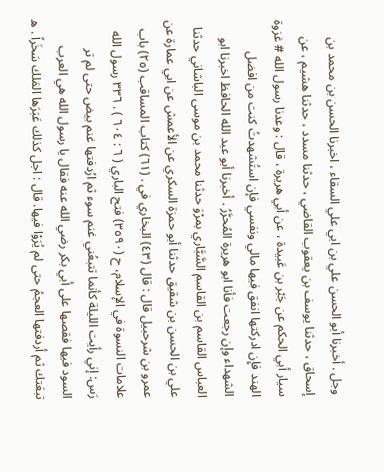وجل . أخبرنا أبو الحسن علي بن ابي علي السقاء ، اخبرنا الحسن بن محمد بن إسحاق ، حدثنا يوسف بن يعقوب القاضي ، حدثنا مسدد ، حدثنا هشيم ، عن سيار أبي الحكم عن جَبْر بن عَبيدة ، عن أبي هريرة ، قال : وعدنا رسول الله # غزوة الهند فإِن ادركتها انفق فيها مالي ونفسي فإن استُشهدتُ كنت من افضل الشهداء وإن رجعت فأنا ابو هريرة المُحرَّرُ . أخبرنا أبو عبد الله الحافظ اخبرنا ابو العباس القاسم بن القاسم السَّبَّاري بمرْوَ حدثنا محمد بن موسى الباشاني حدثنا علي بن الحسن بن شقيق حدثنا أبو حمزة السكري عن الأعمش عن ابي عمارة عن عمرو بن شرحبيل قال : قال (٤٣) البخاري في . (٦١) كتاب المساقب (٢٥) باب علامات النسوة في الإسلام، ح (٣٥٩٠) فتح الباري ( ٦ : ٦٠٤ ) . ٣٣٦ رسول الله رَس: إني رأيت الليلة كأنما تتبعُني غنم سوء ثم ارُدفتها غنم بيض حتى لم تر السود فيها فقصها على أبي بكر رضي الله عنه فقال يا رسول الله هي العرب تبعَتك ثم أردفتها العجمُ حتى لم يُرَوْا فيها. قال : اجل كذلك عَبَرَها المَلك سَخَراً . ه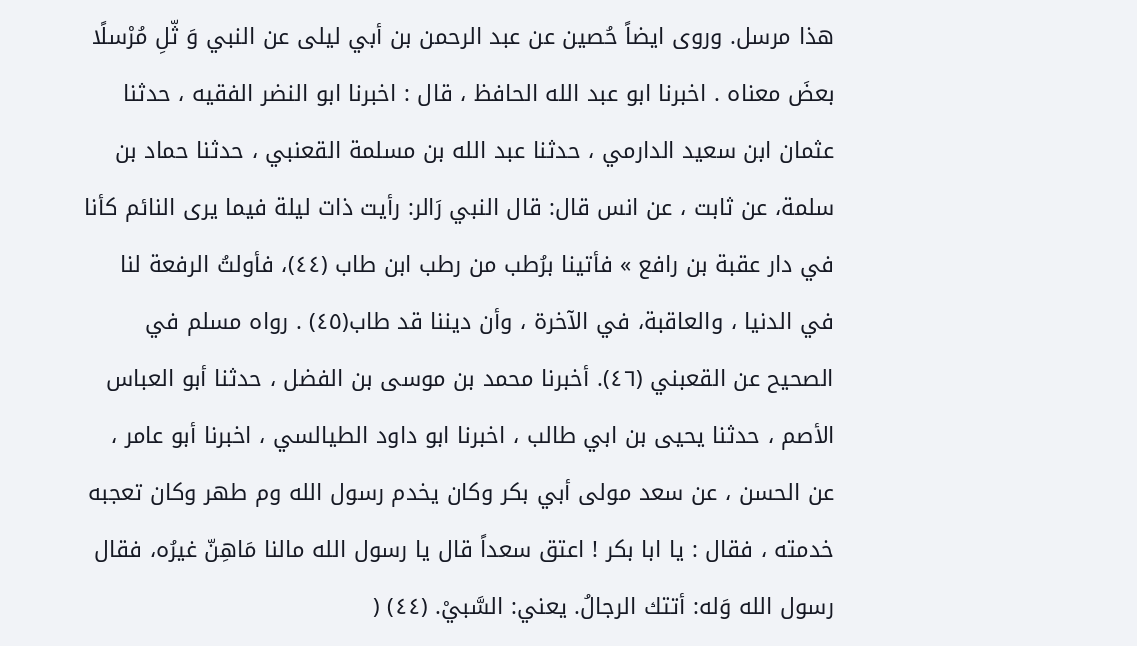هذا مرسل. وروى ايضاً حُصين عن عبد الرحمن بن أبي ليلى عن النبي وَ ثّلِ مُرْسلًا بعضَ معناه . اخبرنا ابو عبد الله الحافظ ، قال : اخبرنا ابو النضر الفقيه ، حدثنا عثمان ابن سعيد الدارمي ، حدثنا عبد الله بن مسلمة القعنبي ، حدثنا حماد بن سلمة، عن ثابت ، عن انس قال: قال النبي رَالر: رأيت ذات ليلة فيما يرى النائم كأنا في دار عقبة بن رافع » فأتينا برُطب من رطب ابن طاب (٤٤)، فأولتُ الرفعة لنا في الدنيا ، والعاقبة، في الآخرة ، وأن ديننا قد طاب(٤٥) . رواه مسلم في الصحيح عن القعبني (٤٦). أخبرنا محمد بن موسى بن الفضل ، حدثنا أبو العباس الأصم ، حدثنا يحيى بن ابي طالب ، اخبرنا ابو داود الطيالسي ، اخبرنا أبو عامر ، عن الحسن ، عن سعد مولى أبي بكر وكان يخدم رسول الله وم طهر وكان تعجبه خدمته ، فقال : يا ابا بكر ! اعتق سعداً قال يا رسول الله مالنا مَاهِنّ غيرُه، فقال رسول الله وَله: أتتك الرجالُ. يعني: السَّبيْ. (٤٤) (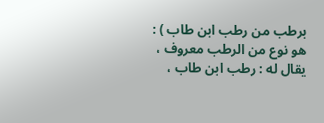برطب من رطب ابن طاب ) : هو نوع من الرطب معروف ، يقال له : رطب ابن طاب ،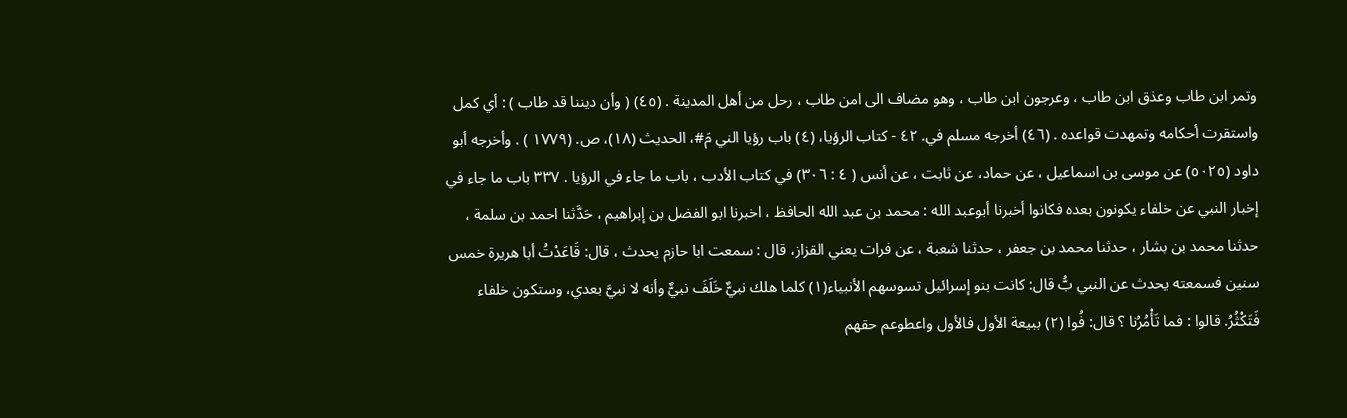وتمر ابن طاب وعذق ابن طاب ، وعرجون ابن طاب ، وهو مضاف الى امن طاب ، رحل من أهل المدينة . (٤٥) ( وأن ديننا قد طاب ) : أي كمل واستقرت أحكامه وتمهدت قواعده . (٤٦) أخرجه مسلم في. ٤٢ - كتاب الرؤيا، (٤) باب رؤيا الني مَ#، الحديث (١٨)، ص. (١٧٧٩ ) . وأخرجه أبو داود (٥٠٢٥) عن موسى بن اسماعيل ، عن حماد، عن ثابت ، عن أنس ( ٤ : ٣٠٦) في كتاب الأدب ، باب ما جاء في الرؤيا . ٣٣٧ باب ما جاء في إخبار النبي عن خلفاء يكونون بعده فكانوا أخبرنا أبوعبد الله : محمد بن عبد الله الحافظ ، اخبرنا ابو الفضل بن إبراهيم ، حَدَّثنا احمد بن سلمة ، حدثنا محمد بن بشار ، حدثنا محمد بن جعفر ، حدثنا شعبة ، عن فرات يعني القزاز، قال : سمعت ابا حازم يحدث ، قال: قَاعَدْتُ أبا هريرة خمس سنين فسمعته يحدث عن النبي بُّ قال: كانت بنو إسرائيل تسوسهم الأنبياء(١) كلما هلك نبيٌّ خَلَفَ نبيٌّ وأنه لا نبيَّ بعدي، وستكون خلفاء فَتَكْثُرُ. قالوا : فما تَأْمُرُنا ؟ قال: فُوا (٢) ببيعة الأول فالأول واعطوعم حقهم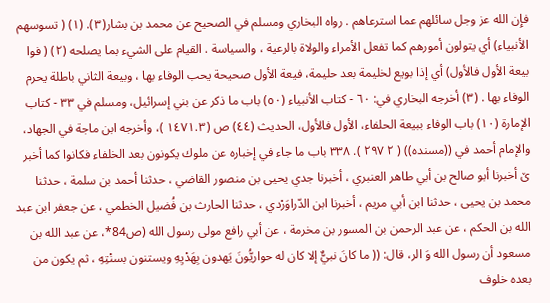فإِن الله عز وجل سائلهم عما استرعاهم . رواه البخاري ومسلم في الصحيح عن محمد بن بشار(٣). (١) ( تسوسهم الأنبياء) أي يتولون أمورهم كما تفعل الأمراء والولاة بالرعية ، والسياسة . القيام على الشيء بما يصلحه (٢) ( فوا بيعة الأول فالأول) أي إذا بويع لخليمة بعد حليمة، فيعة الأول صحيحة يحب الوفاء بها ، وبيعة الثاني باطلة يحرم الوفاء بها . (٣) أخرجه البخاري في: ٦٠ - كتاب الأنبياء (٥٠) باب ما ذكر عن بني إسرائيل، ومسلم في ٣٣ - كتاب الإمارة (١٠) باب الوفاء ببيعة الحلفاء، الأول فالأول، الحديث (٤٤) ص (١٤٧١.٣ )، وأخرجه ابن ماجة في الجهاد، والإمام أحمد في ((مسنده)) ( ٢ ٢٩٧ ). ٣٣٨ باب ما جاء في إخباره عن ملوك يكونون بعد الخلفاء فكانوا كما أخبر ێ أخبرنا أبو صالح بن أبي طاهر العنبري ، أخبرنا جدي يحيى بن منصور القاضي ، حدثنا أحمد بن سلمة ، حدثنا محمد بن يحيى ، حدثنا ابن أبي مريم ، أخبرنا ابن الدّراوَرْدي ، حدثنا الحارث بن فُضيل الخطمي ، عن جعفر ابن عبد الله بن الحكم ، عن عبد الرحمن بن المسور بن مخرمة ، عن أبي رافع مولى رسول الله (ص84*، عن عبد الله بن مسعود أن رسول الله وَ الر، قال: (( ما كانَ نبيٌّ إلا كان له حواريُّونَ يَهدون بِهَدْيِهِ ويستنون بسنْتِهِ ، ثم يكون من بعده خلوف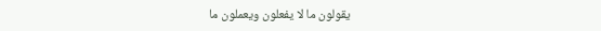يقولون ما لا يفعلون ويعملون ما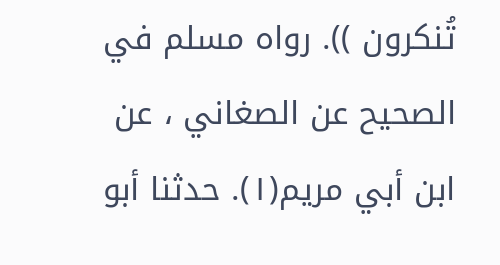تُنكرون )). رواه مسلم في الصحيح عن الصغاني ، عن ابن أبي مريم(١). حدثنا أبو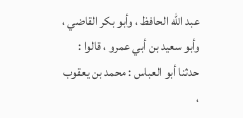عبد الله الحافظ ، وأبو بكر القاضي ، وأبو سعيد بن أبي عمرو ، قالوا : حدثنا أبو العباس : محمد بن يعقوب ،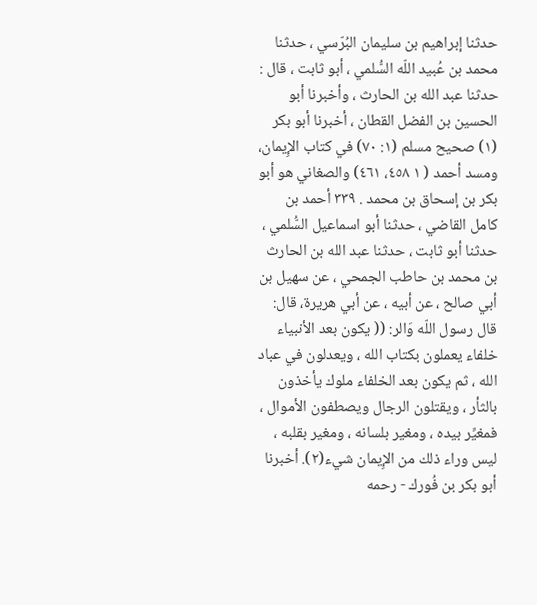حدثنا إبراهيم بن سليمان البُرّسي ، حدثنا محمد بن عُبيد اللّه السُّلمي ، أبو ثابت ، قال : حدثنا عبد الله بن الحارث ، وأخبرنا أبو الحسين بن الفضل القطان ، أخبرنا أبو بكر (١) صحيح مسلم (١: ٧٠) في كتاب الإِيمان، ومسد أحمد ( ١ ٤٥٨، ٤٦١) والصغاني هو أبو بكر بن إسحاق بن محمد . ٣٣٩ أحمد بن كامل القاضي ، حدثنا أبو اسماعيل السُّلمي ، حدثنا أبو ثابت ، حدثنا عبد الله بن الحارث بن محمد بن حاطب الجمحي ، عن سهيل بن أبي صالح ، عن أبيه ، عن أبي هريرة، قال: قال رسول اللّه وَالر: (( يكون بعد الأنبياء خلفاء يعملون بكتاب الله ، ويعدلون في عباد الله ، ثم يكون بعد الخلفاء ملوك يأخذون بالثأر ، ويقتلون الرجال ويصطفون الأموال ، فمغيِّر بيده ، ومغير بلسانه ، ومغير بقلبه ، ليس وراء ذلك من الإِيمان شيء(٢). أخبرنا أبو بكر بن فُورك - رحمه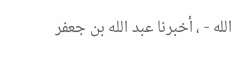الله - ، أخبرنا عبد الله بن جعفر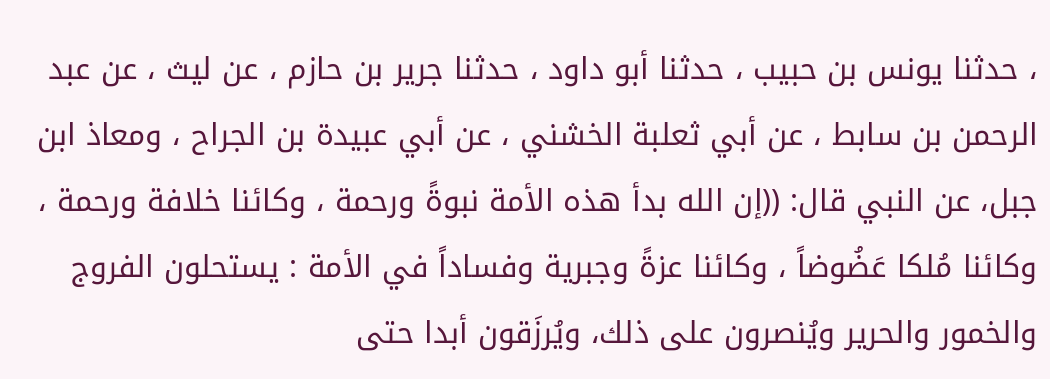، حدثنا يونس بن حبيب ، حدثنا أبو داود ، حدثنا جرير بن حازم ، عن ليث ، عن عبد الرحمن بن سابط ، عن أبي ثعلبة الخشني ، عن أبي عبيدة بن الجراح ، ومعاذ ابن جبل، عن النبي قال: ((إن الله بدأ هذه الأمة نبوةً ورحمة ، وكائنا خلافة ورحمة ، وكائنا مُلكا عَضُوضاً ، وكائنا عزةً وجبرية وفساداً في الأمة : يستحلون الفروج والخمور والحرير ويُنصرون على ذلك، ويُرزَقون أبدا حتى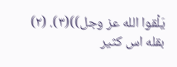يَلْقوا الله عز وجل))(٣). (٢) بقله اس كثير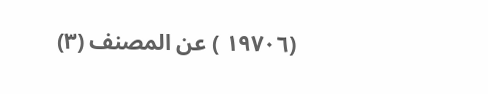(١٩٧٠٦ ) عن المصنف (٣)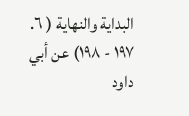البداية والنهاية ( ٦. ١٩٧ - ١٩٨) عن أبي داود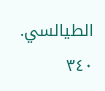الطيالسي. ٣٤٠